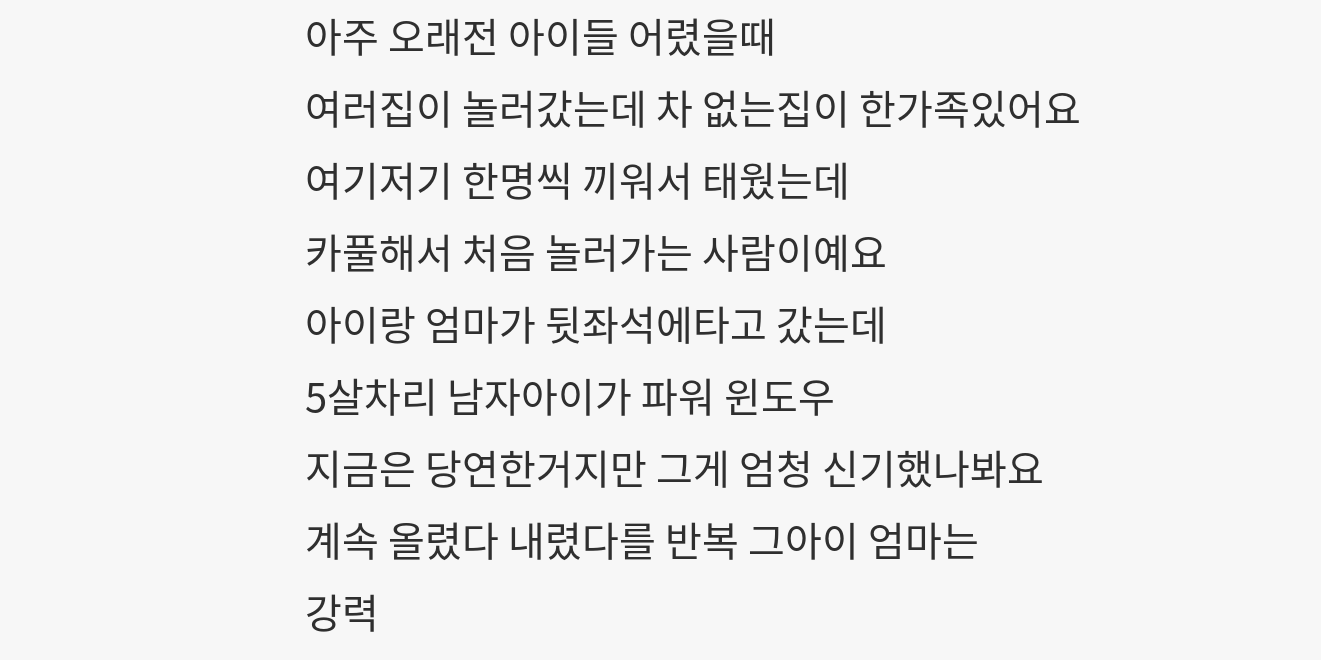아주 오래전 아이들 어렸을때
여러집이 놀러갔는데 차 없는집이 한가족있어요
여기저기 한명씩 끼워서 태웠는데
카풀해서 처음 놀러가는 사람이예요
아이랑 엄마가 뒷좌석에타고 갔는데
5살차리 남자아이가 파워 윈도우
지금은 당연한거지만 그게 엄청 신기했나봐요
계속 올렸다 내렸다를 반복 그아이 엄마는
강력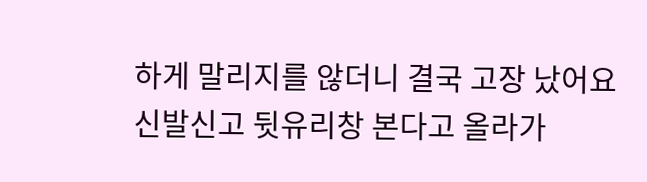하게 말리지를 않더니 결국 고장 났어요
신발신고 뒷유리창 본다고 올라가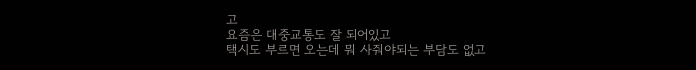고
요즘은 대중교통도 잘 되어있고
택시도 부르면 오는데 뭐 사줘야되는 부담도 없고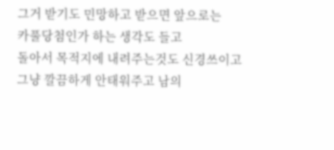그거 받기도 민망하고 받으면 앞으로는
카풀당첨인가 하는 생각도 들고
돌아서 목적지에 내려주는것도 신경쓰이고
그냥 깔끔하게 안태워주고 남의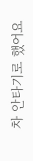차 안타기로 했어요